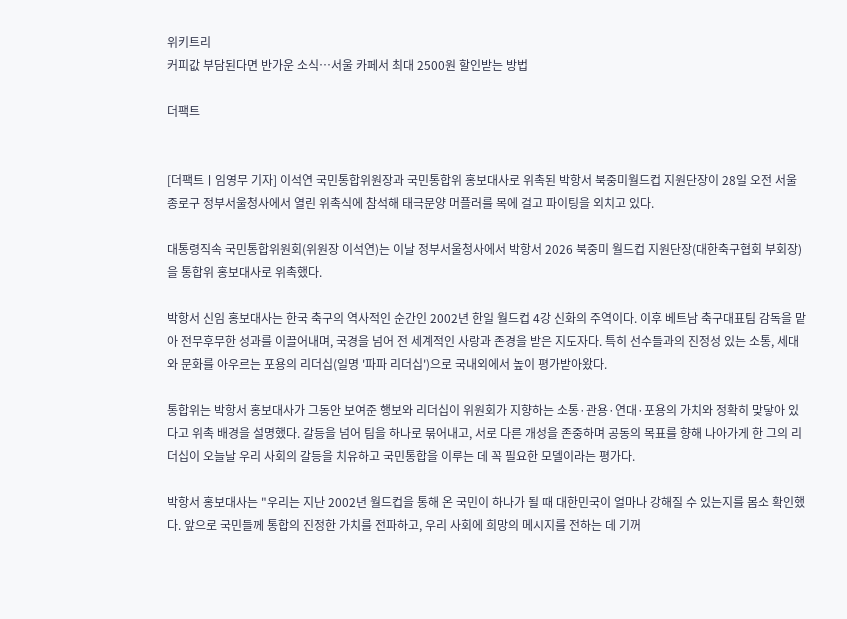위키트리
커피값 부담된다면 반가운 소식…서울 카페서 최대 2500원 할인받는 방법

더팩트


[더팩트ㅣ임영무 기자] 이석연 국민통합위원장과 국민통합위 홍보대사로 위촉된 박항서 북중미월드컵 지원단장이 28일 오전 서울 종로구 정부서울청사에서 열린 위촉식에 참석해 태극문양 머플러를 목에 걸고 파이팅을 외치고 있다.

대통령직속 국민통합위원회(위원장 이석연)는 이날 정부서울청사에서 박항서 2026 북중미 월드컵 지원단장(대한축구협회 부회장)을 통합위 홍보대사로 위촉했다.

박항서 신임 홍보대사는 한국 축구의 역사적인 순간인 2002년 한일 월드컵 4강 신화의 주역이다. 이후 베트남 축구대표팀 감독을 맡아 전무후무한 성과를 이끌어내며, 국경을 넘어 전 세계적인 사랑과 존경을 받은 지도자다. 특히 선수들과의 진정성 있는 소통, 세대와 문화를 아우르는 포용의 리더십(일명 '파파 리더십')으로 국내외에서 높이 평가받아왔다.

통합위는 박항서 홍보대사가 그동안 보여준 행보와 리더십이 위원회가 지향하는 소통·관용·연대·포용의 가치와 정확히 맞닿아 있다고 위촉 배경을 설명했다. 갈등을 넘어 팀을 하나로 묶어내고, 서로 다른 개성을 존중하며 공동의 목표를 향해 나아가게 한 그의 리더십이 오늘날 우리 사회의 갈등을 치유하고 국민통합을 이루는 데 꼭 필요한 모델이라는 평가다.

박항서 홍보대사는 "우리는 지난 2002년 월드컵을 통해 온 국민이 하나가 될 때 대한민국이 얼마나 강해질 수 있는지를 몸소 확인했다. 앞으로 국민들께 통합의 진정한 가치를 전파하고, 우리 사회에 희망의 메시지를 전하는 데 기꺼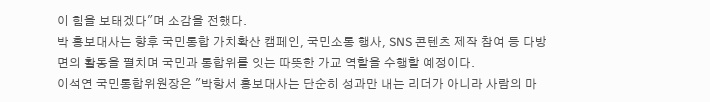이 힘을 보태겠다"며 소감을 전했다.
박 홍보대사는 향후 국민통합 가치확산 캠페인, 국민소통 행사, SNS 콘텐츠 제작 참여 등 다방면의 활동을 펼치며 국민과 통합위를 잇는 따뜻한 가교 역할을 수행할 예정이다.
이석연 국민통합위원장은 "박항서 홍보대사는 단순히 성과만 내는 리더가 아니라 사람의 마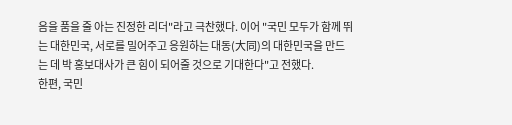음을 품을 줄 아는 진정한 리더"라고 극찬했다. 이어 "국민 모두가 함께 뛰는 대한민국, 서로를 밀어주고 응원하는 대동(大同)의 대한민국을 만드는 데 박 홍보대사가 큰 힘이 되어줄 것으로 기대한다"고 전했다.
한편, 국민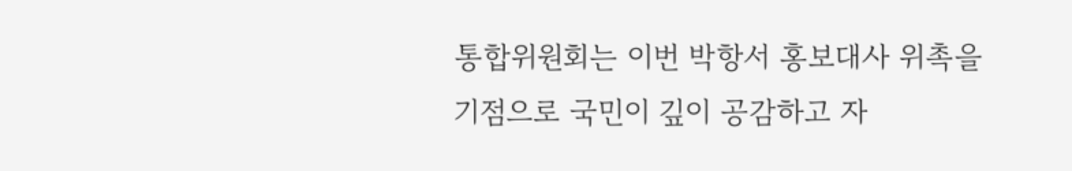통합위원회는 이번 박항서 홍보대사 위촉을 기점으로 국민이 깊이 공감하고 자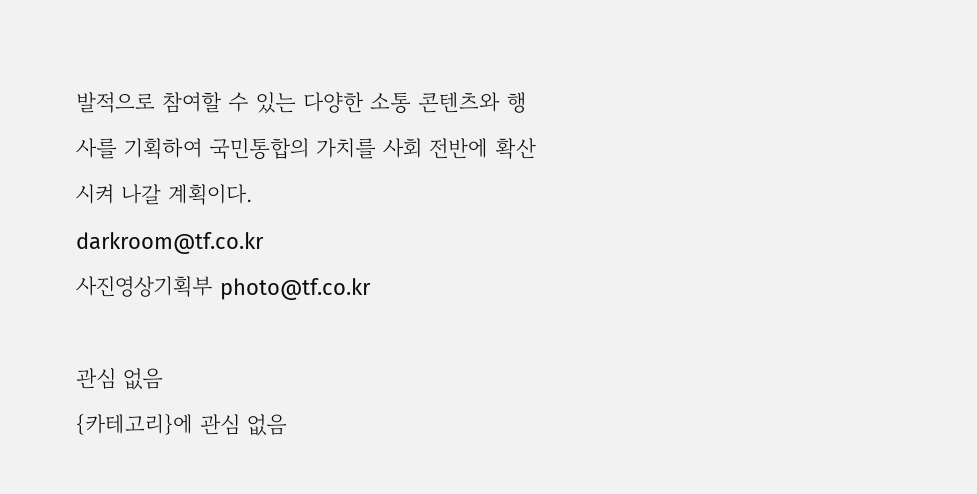발적으로 참여할 수 있는 다양한 소통 콘텐츠와 행사를 기획하여 국민통합의 가치를 사회 전반에 확산시켜 나갈 계획이다.
darkroom@tf.co.kr
사진영상기획부 photo@tf.co.kr

관심 없음
{카테고리}에 관심 없음